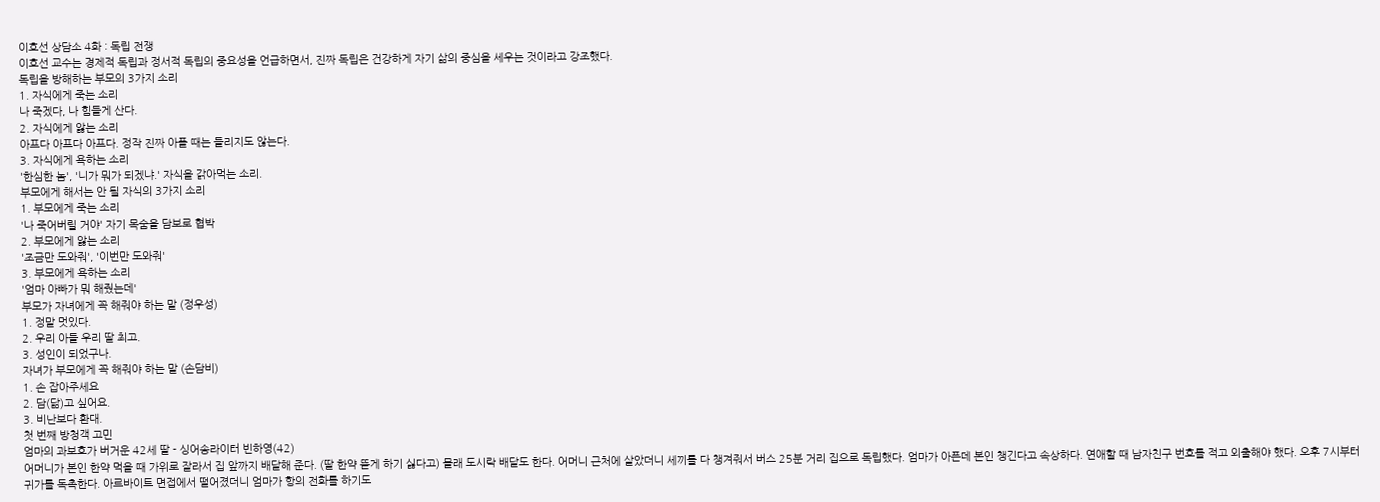이호선 상담소 4화 : 독립 전쟁
이호선 교수는 경제적 독립과 정서적 독립의 중요성을 언급하면서, 진짜 독립은 건강하게 자기 삶의 중심을 세우는 것이라고 강조했다.
독립을 방해하는 부모의 3가지 소리
1. 자식에게 죽는 소리
나 죽겠다, 나 힘들게 산다.
2. 자식에게 앓는 소리
아프다 아프다 아프다. 정작 진짜 아플 때는 들리지도 않는다.
3. 자식에게 욕하는 소리
'한심한 놈', '니가 뭐가 되겠냐.' 자식을 갉아먹는 소리.
부모에게 해서는 안 될 자식의 3가지 소리
1. 부모에게 죽는 소리
'나 죽어버릴 거야' 자기 목숨을 담보로 협박
2. 부모에게 앓는 소리
'조금만 도와줘', '이번만 도와줘'
3. 부모에게 욕하는 소리
'엄마 아빠가 뭐 해줬는데'
부모가 자녀에게 꼭 해줘야 하는 말 (정우성)
1. 정말 멋있다.
2. 우리 아들 우리 딸 최고.
3. 성인이 되었구나.
자녀가 부모에게 꼭 해줘야 하는 말 (손담비)
1. 손 잡아주세요
2. 담(닮)고 싶어요.
3. 비난보다 환대.
첫 번째 방청객 고민
엄마의 과보호가 버거운 42세 딸 - 싱어송라이터 빈하영(42)
어머니가 본인 한약 먹을 때 가위로 잘라서 집 앞까지 배달해 준다. (딸 한약 뜯게 하기 싫다고) 몰래 도시락 배달도 한다. 어머니 근처에 살았더니 세끼를 다 챙겨줘서 버스 25분 거리 집으로 독립했다. 엄마가 아픈데 본인 챙긴다고 속상하다. 연애할 때 남자친구 번호를 적고 외출해야 했다. 오후 7시부터 귀가를 독촉한다. 아르바이트 면접에서 떨어졌더니 엄마가 항의 전화를 하기도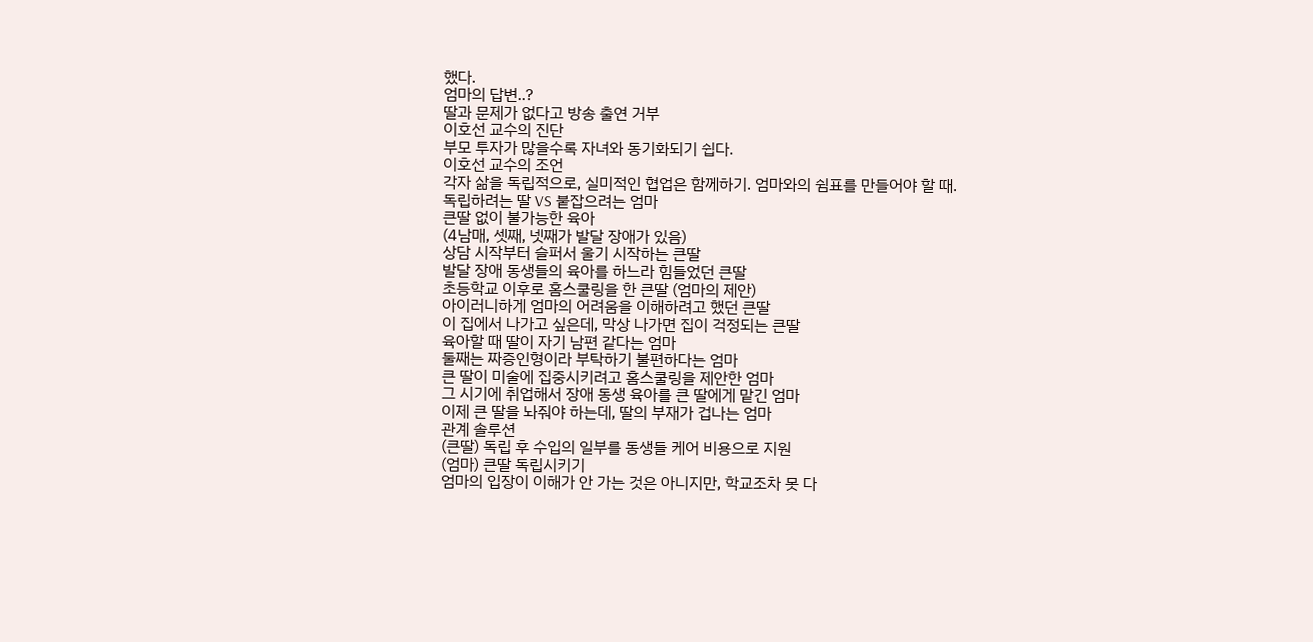했다.
엄마의 답변..?
딸과 문제가 없다고 방송 출연 거부
이호선 교수의 진단
부모 투자가 많을수록 자녀와 동기화되기 쉽다.
이호선 교수의 조언
각자 삶을 독립적으로, 실미적인 협업은 함께하기. 엄마와의 쉼표를 만들어야 할 때.
독립하려는 딸 VS 붙잡으려는 엄마
큰딸 없이 불가능한 육아
(4남매, 셋째, 넷째가 발달 장애가 있음)
상담 시작부터 슬퍼서 울기 시작하는 큰딸
발달 장애 동생들의 육아를 하느라 힘들었던 큰딸
초등학교 이후로 홈스쿨링을 한 큰딸 (엄마의 제안)
아이러니하게 엄마의 어려움을 이해하려고 했던 큰딸
이 집에서 나가고 싶은데, 막상 나가면 집이 걱정되는 큰딸
육아할 때 딸이 자기 남편 같다는 엄마
둘째는 짜증인형이라 부탁하기 불편하다는 엄마
큰 딸이 미술에 집중시키려고 홈스쿨링을 제안한 엄마
그 시기에 취업해서 장애 동생 육아를 큰 딸에게 맡긴 엄마
이제 큰 딸을 놔줘야 하는데, 딸의 부재가 겁나는 엄마
관계 솔루션
(큰딸) 독립 후 수입의 일부를 동생들 케어 비용으로 지원
(엄마) 큰딸 독립시키기
엄마의 입장이 이해가 안 가는 것은 아니지만, 학교조차 못 다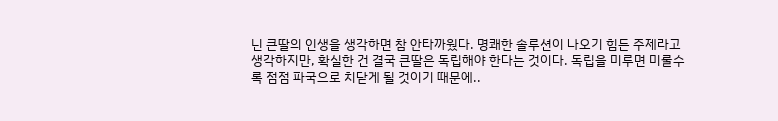닌 큰딸의 인생을 생각하면 참 안타까웠다. 명쾌한 솔루션이 나오기 힘든 주제라고 생각하지만, 확실한 건 결국 큰딸은 독립해야 한다는 것이다. 독립을 미루면 미룰수록 점점 파국으로 치닫게 될 것이기 때문에..